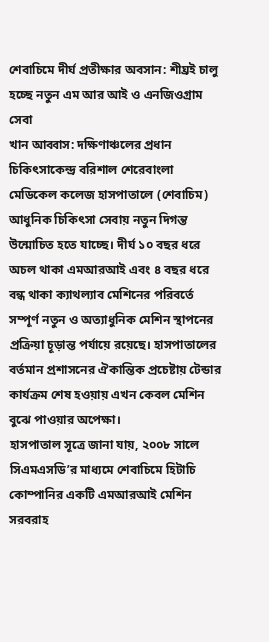শেবাচিমে দীর্ঘ প্রতীক্ষার অবসান: শীঘ্রই চালু হচ্ছে নতুন এম আর আই ও এনজিওগ্রাম সেবা
খান আব্বাস: দক্ষিণাঞ্চলের প্রধান চিকিৎসাকেন্দ্র বরিশাল শেরেবাংলা মেডিকেল কলেজ হাসপাতালে (শেবাচিম) আধুনিক চিকিৎসা সেবায় নতুন দিগন্ত উন্মোচিত হতে যাচ্ছে। দীর্ঘ ১০ বছর ধরে অচল থাকা এমআরআই এবং ৪ বছর ধরে বন্ধ থাকা ক্যাথল্যাব মেশিনের পরিবর্তে সম্পূর্ণ নতুন ও অত্যাধুনিক মেশিন স্থাপনের প্রক্রিয়া চূড়ান্ত পর্যায়ে রয়েছে। হাসপাতালের বর্তমান প্রশাসনের ঐকান্তিক প্রচেষ্টায় টেন্ডার কার্যক্রম শেষ হওয়ায় এখন কেবল মেশিন বুঝে পাওয়ার অপেক্ষা।
হাসপাতাল সূত্রে জানা যায়, ২০০৮ সালে সিএমএসডি’র মাধ্যমে শেবাচিমে হিটাচি কোম্পানির একটি এমআরআই মেশিন সরবরাহ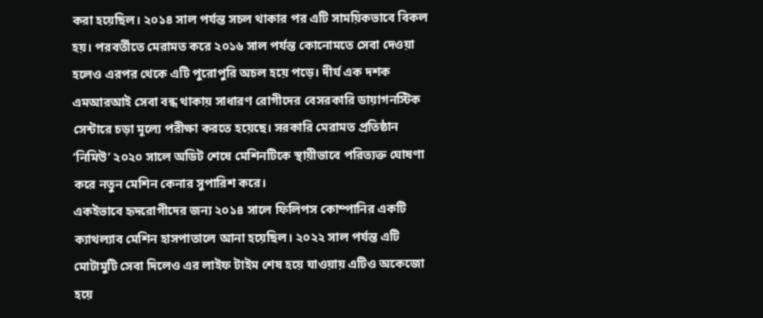করা হয়েছিল। ২০১৪ সাল পর্যন্ত সচল থাকার পর এটি সাময়িকভাবে বিকল হয়। পরবর্তীতে মেরামত করে ২০১৬ সাল পর্যন্ত কোনোমতে সেবা দেওয়া হলেও এরপর থেকে এটি পুরোপুরি অচল হয়ে পড়ে। দীর্ঘ এক দশক এমআরআই সেবা বন্ধ থাকায় সাধারণ রোগীদের বেসরকারি ডায়াগনস্টিক সেন্টারে চড়া মূল্যে পরীক্ষা করতে হয়েছে। সরকারি মেরামত প্রতিষ্ঠান ‘নিমিউ’ ২০২০ সালে অডিট শেষে মেশিনটিকে স্থায়ীভাবে পরিত্যক্ত ঘোষণা করে নতুন মেশিন কেনার সুপারিশ করে।
একইভাবে হৃদরোগীদের জন্য ২০১৪ সালে ফিলিপস কোম্পানির একটি ক্যাথল্যাব মেশিন হাসপাতালে আনা হয়েছিল। ২০২২ সাল পর্যন্ত এটি মোটামুটি সেবা দিলেও এর লাইফ টাইম শেষ হয়ে যাওয়ায় এটিও অকেজো হয়ে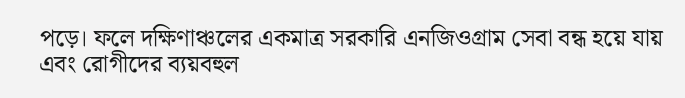পড়ে। ফলে দক্ষিণাঞ্চলের একমাত্র সরকারি এনজিওগ্রাম সেবা বন্ধ হয়ে যায় এবং রোগীদের ব্যয়বহুল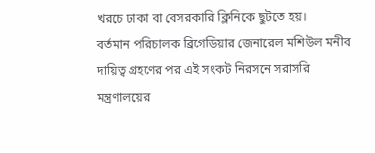খরচে ঢাকা বা বেসরকারি ক্লিনিকে ছুটতে হয়।
বর্তমান পরিচালক ব্রিগেডিয়ার জেনারেল মশিউল মনীব দায়িত্ব গ্রহণের পর এই সংকট নিরসনে সরাসরি মন্ত্রণালয়ের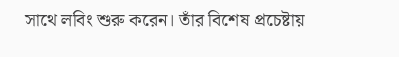সাথে লবিং শুরু করেন। তাঁর বিশেষ প্রচেষ্টায়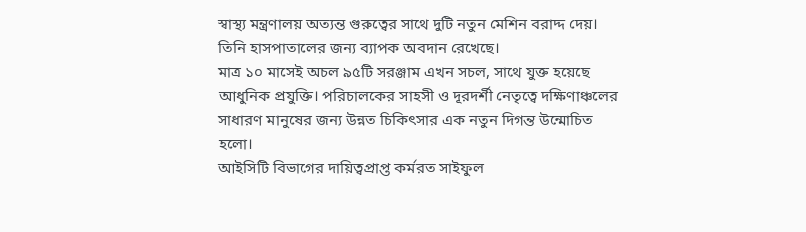স্বাস্থ্য মন্ত্রণালয় অত্যন্ত গুরুত্বের সাথে দুটি নতুন মেশিন বরাদ্দ দেয়। তিনি হাসপাতালের জন্য ব্যাপক অবদান রেখেছে।
মাত্র ১০ মাসেই অচল ৯৫টি সরঞ্জাম এখন সচল, সাথে যুক্ত হয়েছে আধুনিক প্রযুক্তি। পরিচালকের সাহসী ও দূরদর্শী নেতৃত্বে দক্ষিণাঞ্চলের সাধারণ মানুষের জন্য উন্নত চিকিৎসার এক নতুন দিগন্ত উন্মোচিত হলো।
আইসিটি বিভাগের দায়িত্বপ্রাপ্ত কর্মরত সাইফুল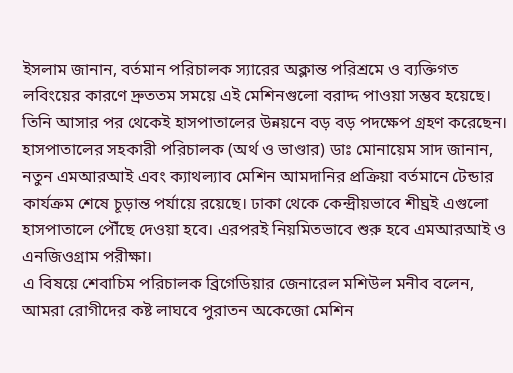ইসলাম জানান, বর্তমান পরিচালক স্যারের অক্লান্ত পরিশ্রমে ও ব্যক্তিগত লবিংয়ের কারণে দ্রুততম সময়ে এই মেশিনগুলো বরাদ্দ পাওয়া সম্ভব হয়েছে। তিনি আসার পর থেকেই হাসপাতালের উন্নয়নে বড় বড় পদক্ষেপ গ্রহণ করেছেন।
হাসপাতালের সহকারী পরিচালক (অর্থ ও ভাণ্ডার) ডাঃ মোনায়েম সাদ জানান, নতুন এমআরআই এবং ক্যাথল্যাব মেশিন আমদানির প্রক্রিয়া বর্তমানে টেন্ডার কার্যক্রম শেষে চূড়ান্ত পর্যায়ে রয়েছে। ঢাকা থেকে কেন্দ্রীয়ভাবে শীঘ্রই এগুলো হাসপাতালে পৌঁছে দেওয়া হবে। এরপরই নিয়মিতভাবে শুরু হবে এমআরআই ও এনজিওগ্রাম পরীক্ষা।
এ বিষয়ে শেবাচিম পরিচালক ব্রিগেডিয়ার জেনারেল মশিউল মনীব বলেন, আমরা রোগীদের কষ্ট লাঘবে পুরাতন অকেজো মেশিন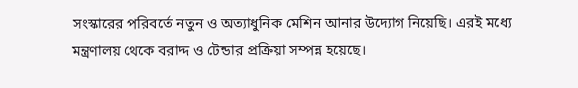সংস্কারের পরিবর্তে নতুন ও অত্যাধুনিক মেশিন আনার উদ্যোগ নিয়েছি। এরই মধ্যে মন্ত্রণালয় থেকে বরাদ্দ ও টেন্ডার প্রক্রিয়া সম্পন্ন হয়েছে।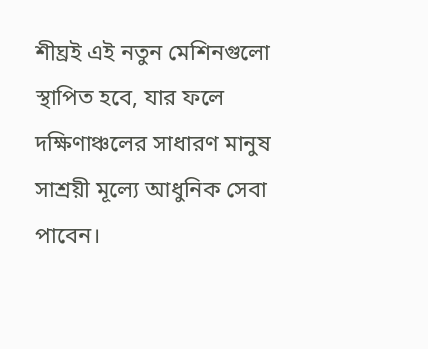শীঘ্রই এই নতুন মেশিনগুলো স্থাপিত হবে, যার ফলে দক্ষিণাঞ্চলের সাধারণ মানুষ সাশ্রয়ী মূল্যে আধুনিক সেবা পাবেন।